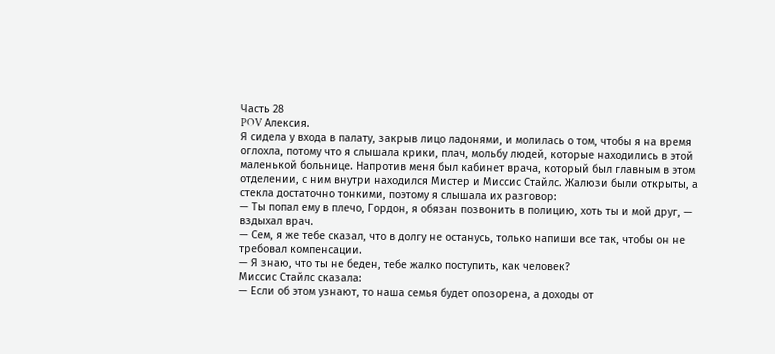Часть 28
POV Алексия.
Я сидела у входа в палату, закрыв лицо ладонями, и молилась о том, чтобы я на время оглохла, потому что я слышала крики, плач, мольбу людей, которые находились в этой маленькой больнице. Напротив меня был кабинет врача, который был главным в этом отделении, с ним внутри находился Мистер и Миссис Стайлс. Жалюзи были открыты, а стекла достаточно тонкими, поэтому я слышала их разговор:
— Ты попал ему в плечо, Гордон, я обязан позвонить в полицию, хоть ты и мой друг, — вздыхал врач.
— Сем, я же тебе сказал, что в долгу не останусь, только напиши все так, чтобы он не требовал компенсации.
— Я знаю, что ты не беден, тебе жалко поступить, как человек?
Миссис Стайлс сказала:
— Если об этом узнают, то наша семья будет опозорена, а доходы от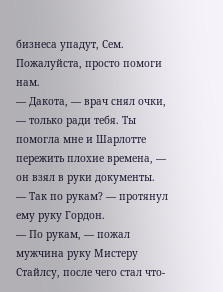бизнеса упадут, Сем. Пожалуйста, просто помоги нам.
— Дакота, — врач снял очки, — только ради тебя. Ты помогла мне и Шарлотте пережить плохие времена, — он взял в руки документы.
— Так по рукам? — протянул ему руку Гордон.
— По рукам, — пожал мужчина руку Мистеру Стайлсу, после чего стал что-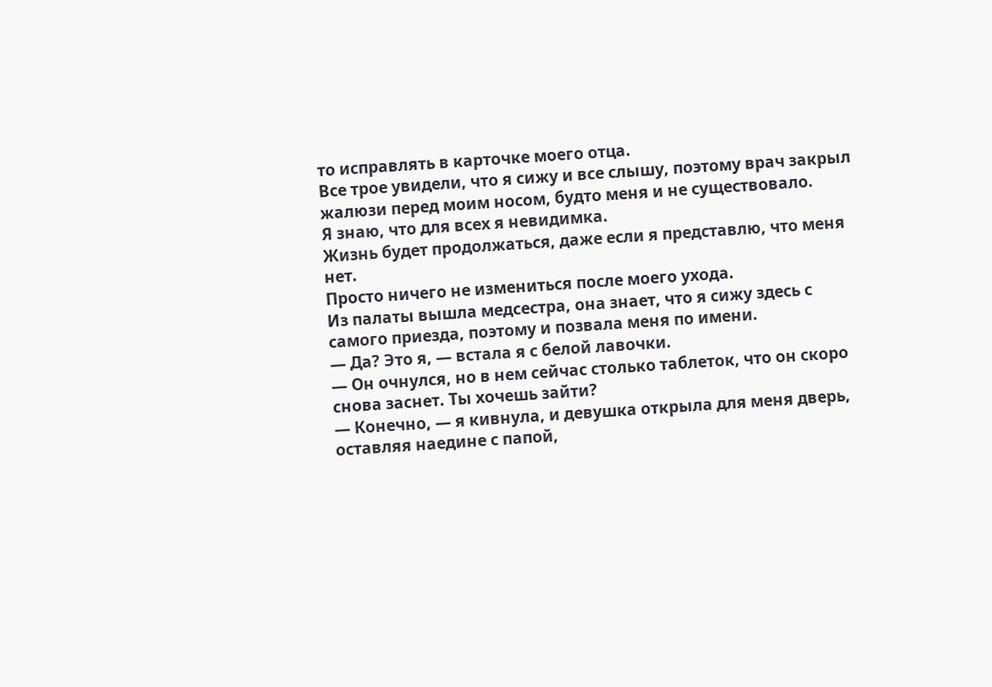то исправлять в карточке моего отца.
Все трое увидели, что я сижу и все слышу, поэтому врач закрыл жалюзи перед моим носом, будто меня и не существовало.
Я знаю, что для всех я невидимка.
Жизнь будет продолжаться, даже если я представлю, что меня нет.
Просто ничего не измениться после моего ухода.
Из палаты вышла медсестра, она знает, что я сижу здесь с самого приезда, поэтому и позвала меня по имени.
— Да? Это я, — встала я с белой лавочки.
— Он очнулся, но в нем сейчас столько таблеток, что он скоро снова заснет. Ты хочешь зайти?
— Конечно, — я кивнула, и девушка открыла для меня дверь, оставляя наедине с папой,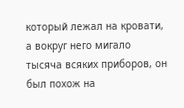который лежал на кровати, а вокруг него мигало тысяча всяких приборов, он был похож на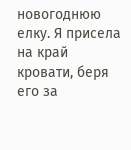новогоднюю елку. Я присела на край кровати, беря его за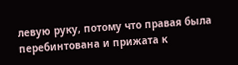левую руку, потому что правая была перебинтована и прижата к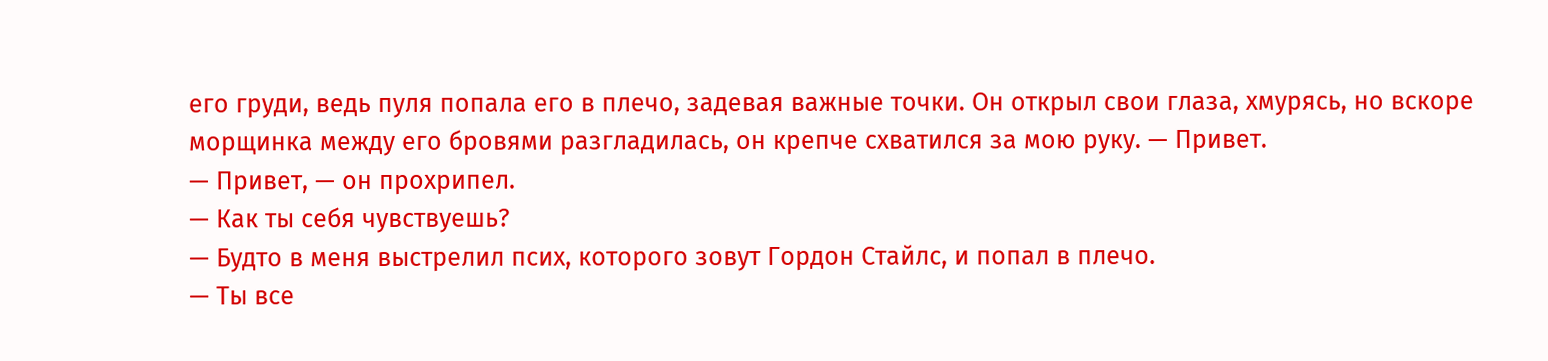его груди, ведь пуля попала его в плечо, задевая важные точки. Он открыл свои глаза, хмурясь, но вскоре морщинка между его бровями разгладилась, он крепче схватился за мою руку. — Привет.
— Привет, — он прохрипел.
— Как ты себя чувствуешь?
— Будто в меня выстрелил псих, которого зовут Гордон Стайлс, и попал в плечо.
— Ты все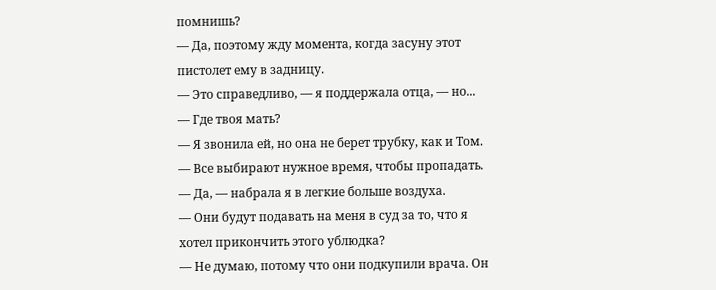помнишь?
— Да, поэтому жду момента, когда засуну этот пистолет ему в задницу.
— Это справедливо, — я поддержала отца, — но...
— Где твоя мать?
— Я звонила ей, но она не берет трубку, как и Том.
— Все выбирают нужное время, чтобы пропадать.
— Да, — набрала я в легкие больше воздуха.
— Они будут подавать на меня в суд за то, что я хотел прикончить этого ублюдка?
— Не думаю, потому что они подкупили врача. Он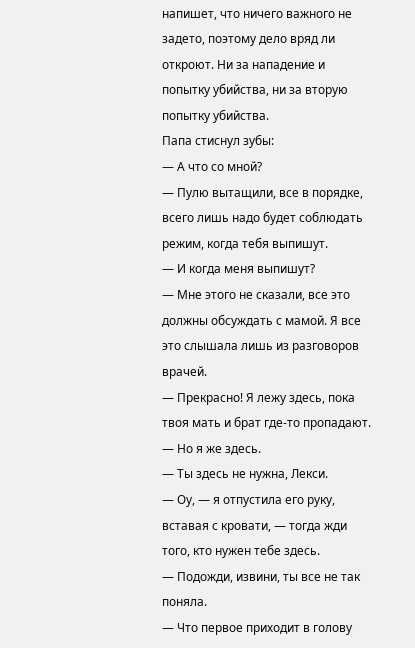напишет, что ничего важного не задето, поэтому дело вряд ли откроют. Ни за нападение и попытку убийства, ни за вторую попытку убийства.
Папа стиснул зубы:
— А что со мной?
— Пулю вытащили, все в порядке, всего лишь надо будет соблюдать режим, когда тебя выпишут.
— И когда меня выпишут?
— Мне этого не сказали, все это должны обсуждать с мамой. Я все это слышала лишь из разговоров врачей.
— Прекрасно! Я лежу здесь, пока твоя мать и брат где-то пропадают.
— Но я же здесь.
— Ты здесь не нужна, Лекси.
— Оу, — я отпустила его руку, вставая с кровати, — тогда жди того, кто нужен тебе здесь.
— Подожди, извини, ты все не так поняла.
— Что первое приходит в голову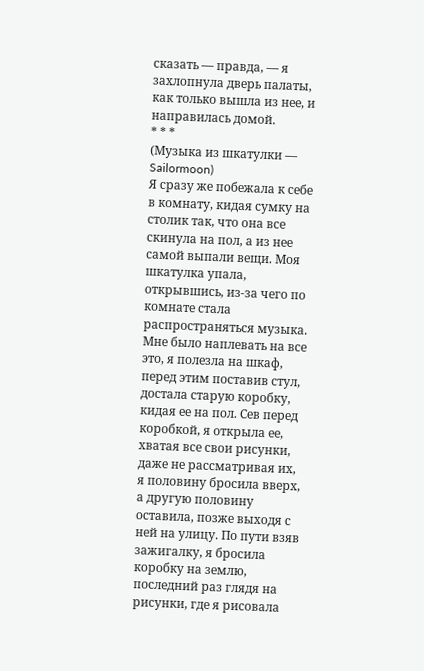сказать — правда, — я захлопнула дверь палаты, как только вышла из нее, и направилась домой.
* * *
(Музыка из шкатулки — Sailormoon)
Я сразу же побежала к себе в комнату, кидая сумку на столик так, что она все скинула на пол, а из нее самой выпали вещи. Моя шкатулка упала, открывшись, из-за чего по комнате стала распространяться музыка. Мне было наплевать на все это, я полезла на шкаф, перед этим поставив стул, достала старую коробку, кидая ее на пол. Сев перед коробкой, я открыла ее, хватая все свои рисунки, даже не рассматривая их, я половину бросила вверх, а другую половину оставила, позже выходя с ней на улицу. По пути взяв зажигалку, я бросила коробку на землю, последний раз глядя на рисунки, где я рисовала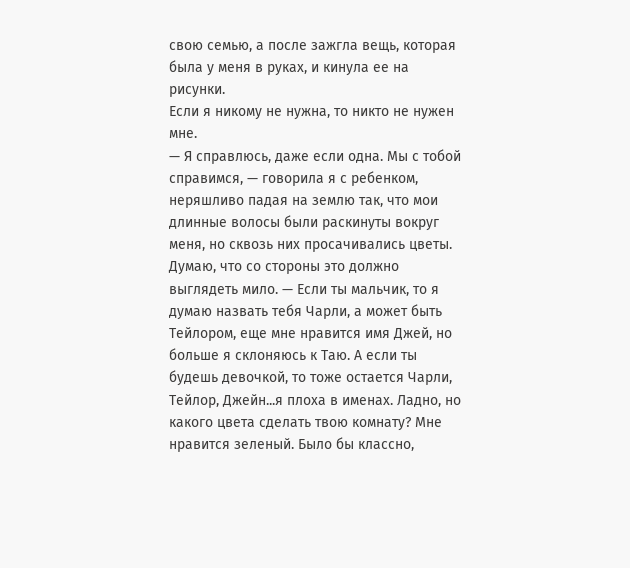свою семью, а после зажгла вещь, которая была у меня в руках, и кинула ее на рисунки.
Если я никому не нужна, то никто не нужен мне.
— Я справлюсь, даже если одна. Мы с тобой справимся, — говорила я с ребенком, неряшливо падая на землю так, что мои длинные волосы были раскинуты вокруг меня, но сквозь них просачивались цветы. Думаю, что со стороны это должно выглядеть мило. — Если ты мальчик, то я думаю назвать тебя Чарли, а может быть Тейлором, еще мне нравится имя Джей, но больше я склоняюсь к Таю. А если ты будешь девочкой, то тоже остается Чарли, Тейлор, Джейн...я плоха в именах. Ладно, но какого цвета сделать твою комнату? Мне нравится зеленый. Было бы классно,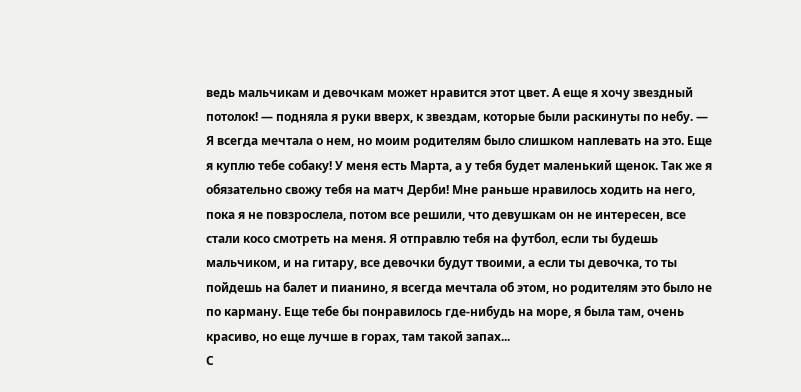ведь мальчикам и девочкам может нравится этот цвет. А еще я хочу звездный потолок! — подняла я руки вверх, к звездам, которые были раскинуты по небу. — Я всегда мечтала о нем, но моим родителям было слишком наплевать на это. Еще я куплю тебе собаку! У меня есть Марта, а у тебя будет маленький щенок. Так же я обязательно свожу тебя на матч Дерби! Мне раньше нравилось ходить на него, пока я не повзрослела, потом все решили, что девушкам он не интересен, все стали косо смотреть на меня. Я отправлю тебя на футбол, если ты будешь мальчиком, и на гитару, все девочки будут твоими, а если ты девочка, то ты пойдешь на балет и пианино, я всегда мечтала об этом, но родителям это было не по карману. Еще тебе бы понравилось где-нибудь на море, я была там, очень красиво, но еще лучше в горах, там такой запах...
С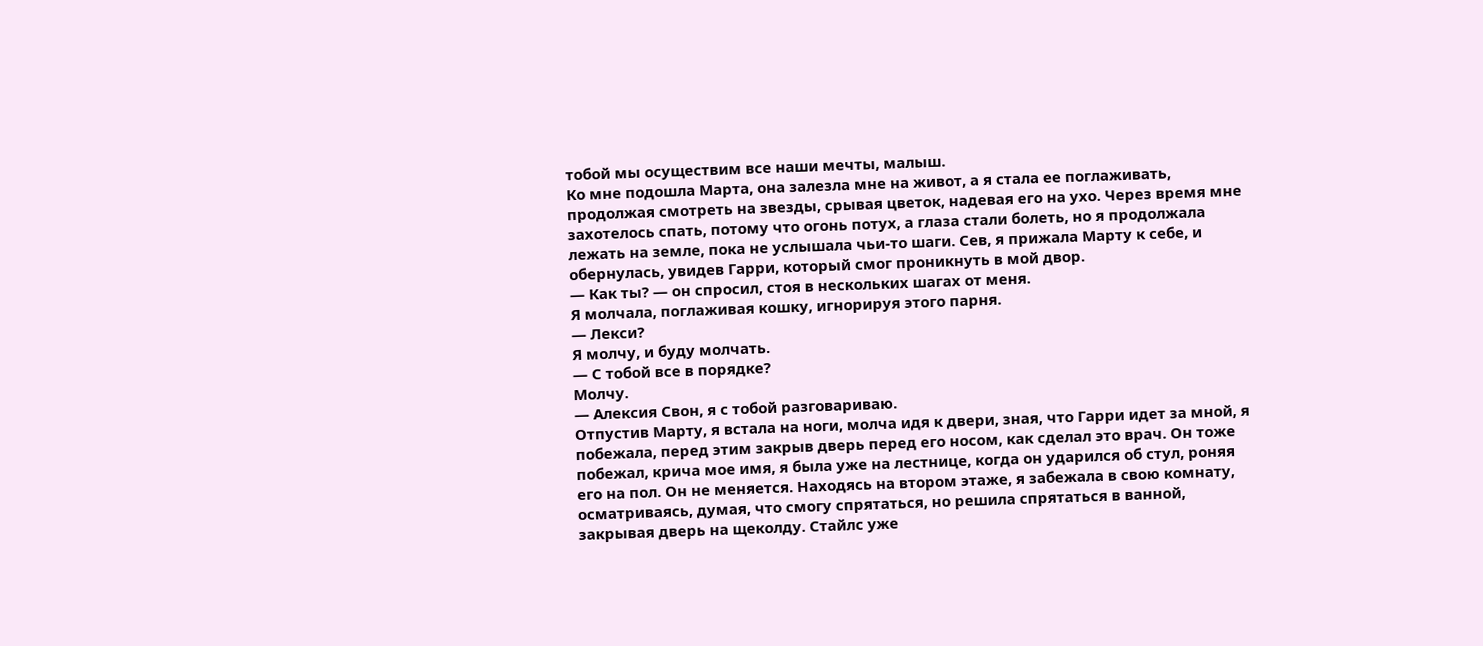тобой мы осуществим все наши мечты, малыш.
Ко мне подошла Марта, она залезла мне на живот, а я стала ее поглаживать, продолжая смотреть на звезды, срывая цветок, надевая его на ухо. Через время мне захотелось спать, потому что огонь потух, а глаза стали болеть, но я продолжала лежать на земле, пока не услышала чьи-то шаги. Сев, я прижала Марту к себе, и обернулась, увидев Гарри, который смог проникнуть в мой двор.
— Как ты? — он спросил, стоя в нескольких шагах от меня.
Я молчала, поглаживая кошку, игнорируя этого парня.
— Лекси?
Я молчу, и буду молчать.
— С тобой все в порядке?
Молчу.
— Алексия Свон, я с тобой разговариваю.
Отпустив Марту, я встала на ноги, молча идя к двери, зная, что Гарри идет за мной, я побежала, перед этим закрыв дверь перед его носом, как сделал это врач. Он тоже побежал, крича мое имя, я была уже на лестнице, когда он ударился об стул, роняя его на пол. Он не меняется. Находясь на втором этаже, я забежала в свою комнату, осматриваясь, думая, что смогу спрятаться, но решила спрятаться в ванной, закрывая дверь на щеколду. Стайлс уже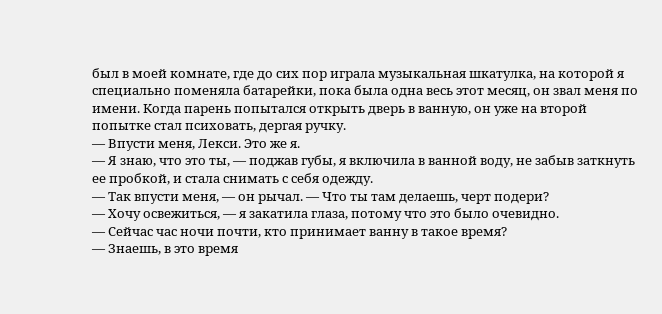был в моей комнате, где до сих пор играла музыкальная шкатулка, на которой я специально поменяла батарейки, пока была одна весь этот месяц, он звал меня по имени. Когда парень попытался открыть дверь в ванную, он уже на второй попытке стал психовать, дергая ручку.
— Впусти меня, Лекси. Это же я.
— Я знаю, что это ты, — поджав губы, я включила в ванной воду, не забыв заткнуть ее пробкой, и стала снимать с себя одежду.
— Так впусти меня, — он рычал. — Что ты там делаешь, черт подери?
— Хочу освежиться, — я закатила глаза, потому что это было очевидно.
— Сейчас час ночи почти, кто принимает ванну в такое время?
— Знаешь, в это время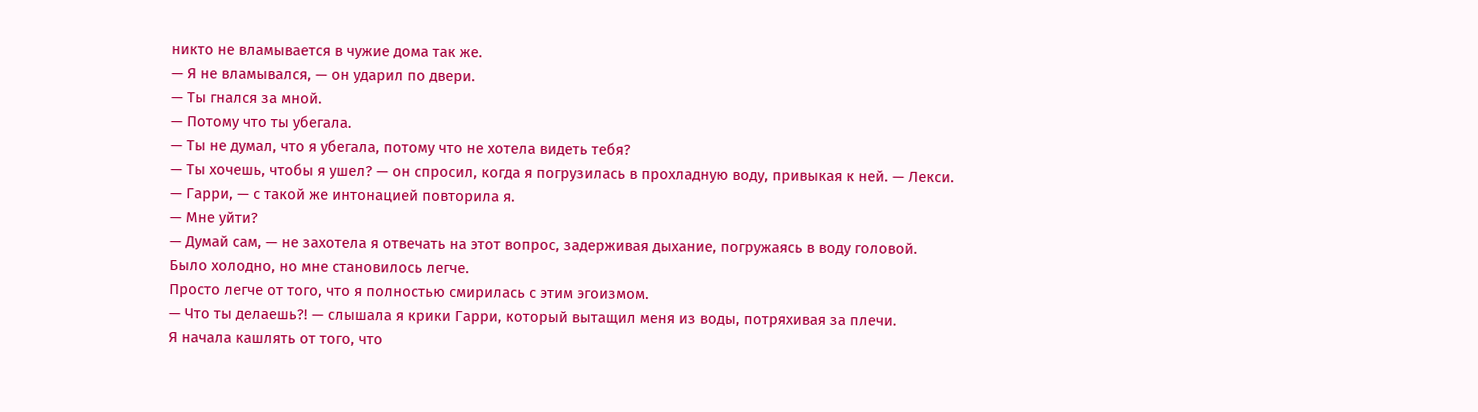никто не вламывается в чужие дома так же.
— Я не вламывался, — он ударил по двери.
— Ты гнался за мной.
— Потому что ты убегала.
— Ты не думал, что я убегала, потому что не хотела видеть тебя?
— Ты хочешь, чтобы я ушел? — он спросил, когда я погрузилась в прохладную воду, привыкая к ней. — Лекси.
— Гарри, — с такой же интонацией повторила я.
— Мне уйти?
— Думай сам, — не захотела я отвечать на этот вопрос, задерживая дыхание, погружаясь в воду головой.
Было холодно, но мне становилось легче.
Просто легче от того, что я полностью смирилась с этим эгоизмом.
— Что ты делаешь?! — слышала я крики Гарри, который вытащил меня из воды, потряхивая за плечи.
Я начала кашлять от того, что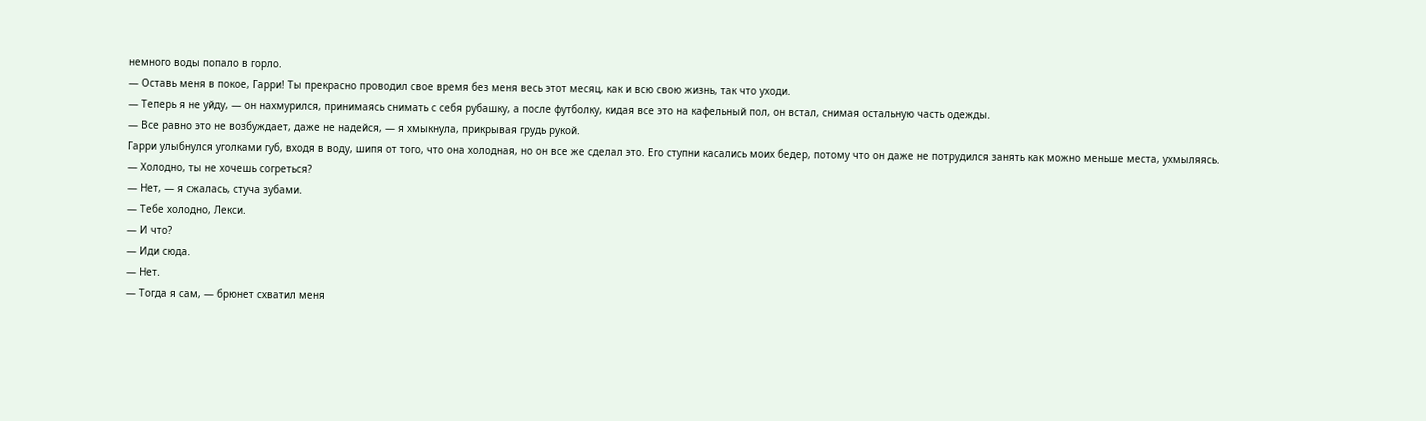немного воды попало в горло.
— Оставь меня в покое, Гарри! Ты прекрасно проводил свое время без меня весь этот месяц, как и всю свою жизнь, так что уходи.
— Теперь я не уйду, — он нахмурился, принимаясь снимать с себя рубашку, а после футболку, кидая все это на кафельный пол, он встал, снимая остальную часть одежды.
— Все равно это не возбуждает, даже не надейся, — я хмыкнула, прикрывая грудь рукой.
Гарри улыбнулся уголками губ, входя в воду, шипя от того, что она холодная, но он все же сделал это. Его ступни касались моих бедер, потому что он даже не потрудился занять как можно меньше места, ухмыляясь.
— Холодно, ты не хочешь согреться?
— Нет, — я сжалась, стуча зубами.
— Тебе холодно, Лекси.
— И что?
— Иди сюда.
— Нет.
— Тогда я сам, — брюнет схватил меня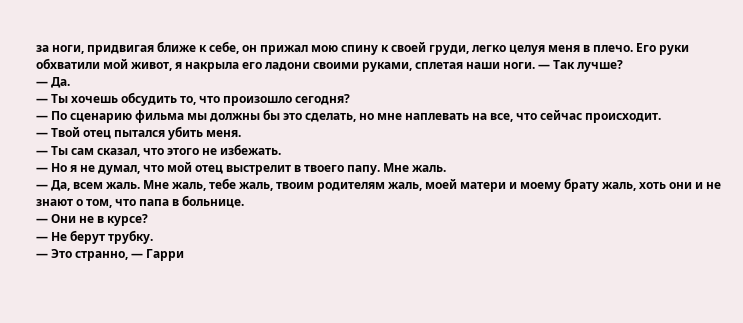за ноги, придвигая ближе к себе, он прижал мою спину к своей груди, легко целуя меня в плечо. Его руки обхватили мой живот, я накрыла его ладони своими руками, сплетая наши ноги. — Так лучше?
— Да.
— Ты хочешь обсудить то, что произошло сегодня?
— По сценарию фильма мы должны бы это сделать, но мне наплевать на все, что сейчас происходит.
— Твой отец пытался убить меня.
— Ты сам сказал, что этого не избежать.
— Но я не думал, что мой отец выстрелит в твоего папу. Мне жаль.
— Да, всем жаль. Мне жаль, тебе жаль, твоим родителям жаль, моей матери и моему брату жаль, хоть они и не знают о том, что папа в больнице.
— Они не в курсе?
— Не берут трубку.
— Это странно, — Гарри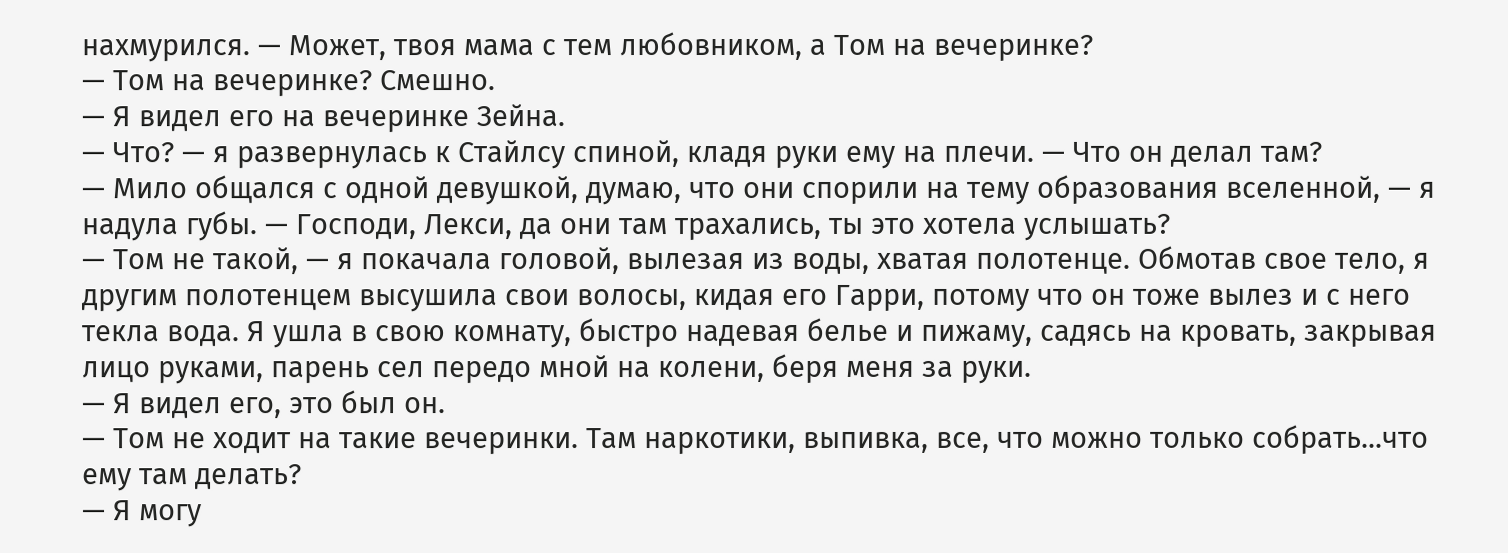нахмурился. — Может, твоя мама с тем любовником, а Том на вечеринке?
— Том на вечеринке? Смешно.
— Я видел его на вечеринке Зейна.
— Что? — я развернулась к Стайлсу спиной, кладя руки ему на плечи. — Что он делал там?
— Мило общался с одной девушкой, думаю, что они спорили на тему образования вселенной, — я надула губы. — Господи, Лекси, да они там трахались, ты это хотела услышать?
— Том не такой, — я покачала головой, вылезая из воды, хватая полотенце. Обмотав свое тело, я другим полотенцем высушила свои волосы, кидая его Гарри, потому что он тоже вылез и с него текла вода. Я ушла в свою комнату, быстро надевая белье и пижаму, садясь на кровать, закрывая лицо руками, парень сел передо мной на колени, беря меня за руки.
— Я видел его, это был он.
— Том не ходит на такие вечеринки. Там наркотики, выпивка, все, что можно только собрать...что ему там делать?
— Я могу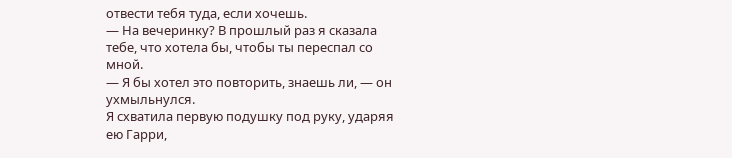отвести тебя туда, если хочешь.
— На вечеринку? В прошлый раз я сказала тебе, что хотела бы, чтобы ты переспал со мной.
— Я бы хотел это повторить, знаешь ли, — он ухмыльнулся.
Я схватила первую подушку под руку, ударяя ею Гарри,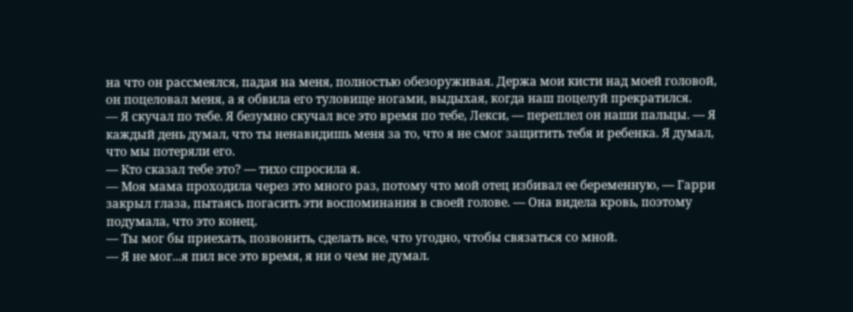на что он рассмеялся, падая на меня, полностью обезоруживая. Держа мои кисти над моей головой, он поцеловал меня, а я обвила его туловище ногами, выдыхая, когда наш поцелуй прекратился.
— Я скучал по тебе. Я безумно скучал все это время по тебе, Лекси, — переплел он наши пальцы. — Я каждый день думал, что ты ненавидишь меня за то, что я не смог защитить тебя и ребенка. Я думал, что мы потеряли его.
— Кто сказал тебе это? — тихо спросила я.
— Моя мама проходила через это много раз, потому что мой отец избивал ее беременную, — Гарри закрыл глаза, пытаясь погасить эти воспоминания в своей голове. — Она видела кровь, поэтому подумала, что это конец.
— Ты мог бы приехать, позвонить, сделать все, что угодно, чтобы связаться со мной.
— Я не мог...я пил все это время, я ни о чем не думал.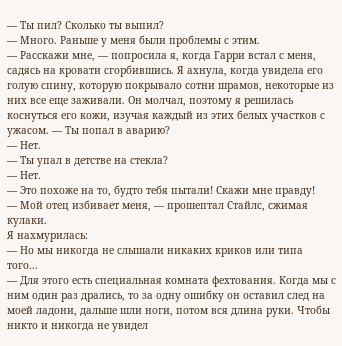— Ты пил? Сколько ты выпил?
— Много. Раньше у меня были проблемы с этим.
— Расскажи мне, — попросила я, когда Гарри встал с меня, садясь на кровати сгорбившись. Я ахнула, когда увидела его голую спину, которую покрывало сотни шрамов, некоторые из них все еще заживали. Он молчал, поэтому я решилась коснуться его кожи, изучая каждый из этих белых участков с ужасом. — Ты попал в аварию?
— Нет.
— Ты упал в детстве на стекла?
— Нет.
— Это похоже на то, будто тебя пытали! Скажи мне правду!
— Мой отец избивает меня, — прошептал Стайлс, сжимая кулаки.
Я нахмурилась:
— Но мы никогда не слышали никаких криков или типа того...
— Для этого есть специальная комната фехтования. Когда мы с ним один раз дрались, то за одну ошибку он оставил след на моей ладони, дальше шли ноги, потом вся длина руки. Чтобы никто и никогда не увидел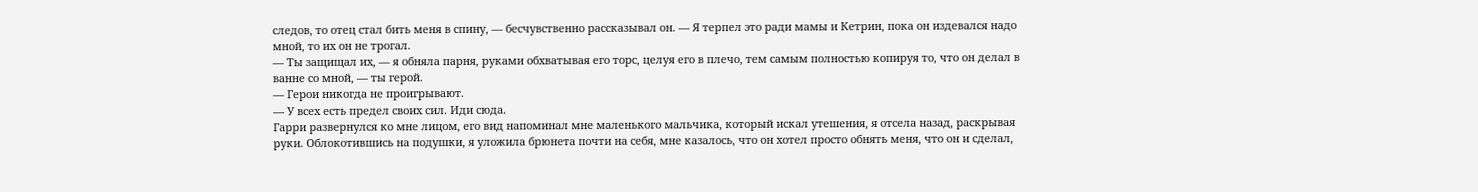следов, то отец стал бить меня в спину, — бесчувственно рассказывал он. — Я терпел это ради мамы и Кетрин, пока он издевался надо мной, то их он не трогал.
— Ты защищал их, — я обняла парня, руками обхватывая его торс, целуя его в плечо, тем самым полностью копируя то, что он делал в ванне со мной, — ты герой.
— Герои никогда не проигрывают.
— У всех есть предел своих сил. Иди сюда.
Гарри развернулся ко мне лицом, его вид напоминал мне маленького мальчика, который искал утешения, я отсела назад, раскрывая руки. Облокотившись на подушки, я уложила брюнета почти на себя, мне казалось, что он хотел просто обнять меня, что он и сделал,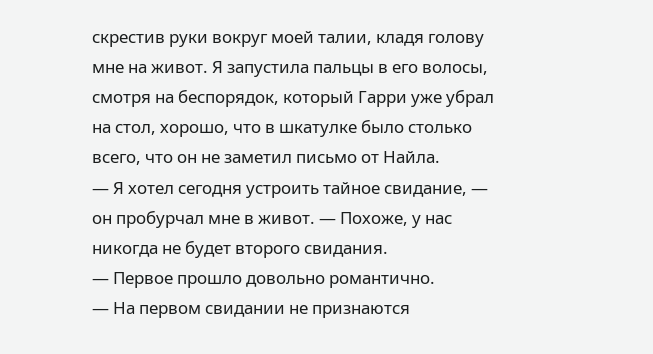скрестив руки вокруг моей талии, кладя голову мне на живот. Я запустила пальцы в его волосы, смотря на беспорядок, который Гарри уже убрал на стол, хорошо, что в шкатулке было столько всего, что он не заметил письмо от Найла.
— Я хотел сегодня устроить тайное свидание, — он пробурчал мне в живот. — Похоже, у нас никогда не будет второго свидания.
— Первое прошло довольно романтично.
— На первом свидании не признаются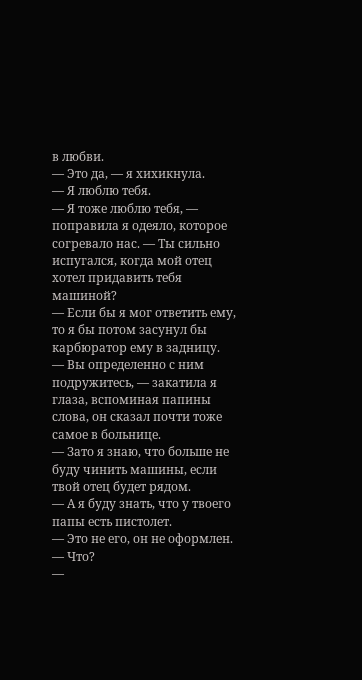в любви.
— Это да, — я хихикнула.
— Я люблю тебя.
— Я тоже люблю тебя, — поправила я одеяло, которое согревало нас. — Ты сильно испугался, когда мой отец хотел придавить тебя машиной?
— Если бы я мог ответить ему, то я бы потом засунул бы карбюратор ему в задницу.
— Вы определенно с ним подружитесь, — закатила я глаза, вспоминая папины слова, он сказал почти тоже самое в больнице.
— Зато я знаю, что больше не буду чинить машины, если твой отец будет рядом.
— А я буду знать, что у твоего папы есть пистолет.
— Это не его, он не оформлен.
— Что?
—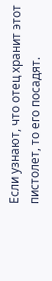Если узнают, что отец хранит этот пистолет, то его посадят.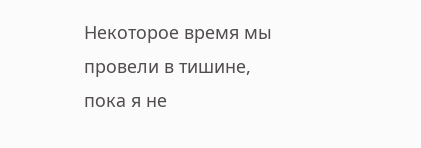Некоторое время мы провели в тишине, пока я не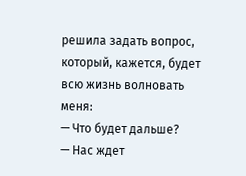решила задать вопрос, который, кажется, будет всю жизнь волновать меня:
— Что будет дальше?
— Нас ждет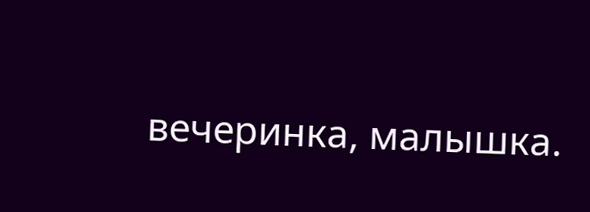вечеринка, малышка.